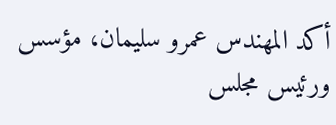أكد المهندس عمرو سليمان، مؤسس ورئيس مجلس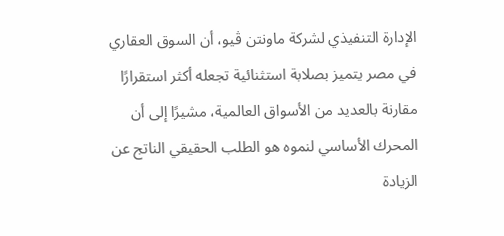الإدارة التنفيذي لشركة ماونتن ڤيو، أن السوق العقاري في مصر يتميز بصلابة استثنائية تجعله أكثر استقرارًا مقارنة بالعديد من الأسواق العالمية، مشيرًا إلى أن المحرك الأساسي لنموه هو الطلب الحقيقي الناتج عن الزيادة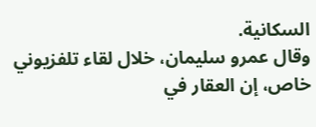السكانية.
وقال عمرو سليمان، خلال لقاء تلفزيوني خاص، إن العقار في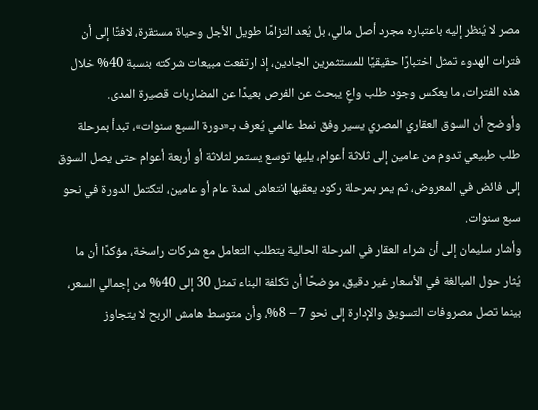مصر لا يُنظر إليه باعتباره مجرد أصل مالي، بل يُعد التزامًا طويل الأجل وحياة مستقرة، لافتًا إلى أن فترات الهدوء تمثل اختبارًا حقيقيًا للمستثمرين الجادين، إذ ارتفعت مبيعات شركته بنسبة 40% خلال هذه الفترات، ما يعكس وجود طلب واعٍ يبحث عن الفرص بعيدًا عن المضاربات قصيرة المدى.
وأوضح أن السوق العقاري المصري يسير وفق نمط عالمي يُعرف بـ«دورة السبع سنوات»، تبدأ بمرحلة طلب طبيعي تدوم من عامين إلى ثلاثة أعوام، يليها توسع يستمر لثلاثة أو أربعة أعوام حتى يصل السوق إلى فائض في المعروض، ثم يمر بمرحلة ركود يعقبها انتعاش لمدة عام أو عامين، لتكتمل الدورة في نحو سبع سنوات.
وأشار سليمان إلى أن شراء العقار في المرحلة الحالية يتطلب التعامل مع شركات راسخة، مؤكدًا أن ما يُثار حول المبالغة في الأسعار غير دقيق، موضحًا أن تكلفة البناء تمثل 30 إلى 40% من إجمالي السعر، بينما تصل مصروفات التسويق والإدارة إلى نحو 7 – 8%، وأن متوسط هامش الربح لا يتجاوز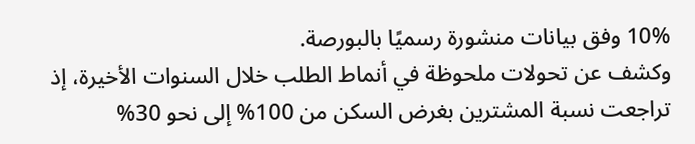10% وفق بيانات منشورة رسميًا بالبورصة.
وكشف عن تحولات ملحوظة في أنماط الطلب خلال السنوات الأخيرة، إذ تراجعت نسبة المشترين بغرض السكن من 100% إلى نحو 30%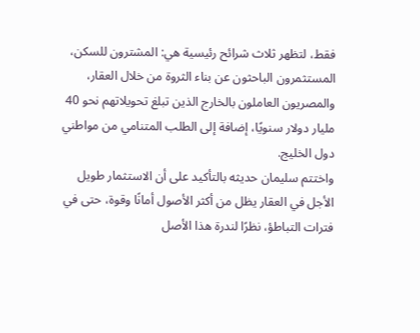فقط، لتظهر ثلاث شرائح رئيسية هي: المشترون للسكن، المستثمرون الباحثون عن بناء الثروة من خلال العقار، والمصريون العاملون بالخارج الذين تبلغ تحويلاتهم نحو 40 مليار دولار سنويًا، إضافة إلى الطلب المتنامي من مواطني دول الخليج.
واختتم سليمان حديثه بالتأكيد على أن الاستثمار طويل الأجل في العقار يظل من أكثر الأصول أمانًا وقوة، حتى في فترات التباطؤ، نظرًا لندرة هذا الأصل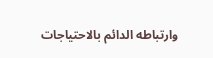وارتباطه الدائم بالاحتياجات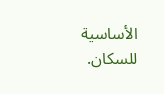الأساسية للسكان.